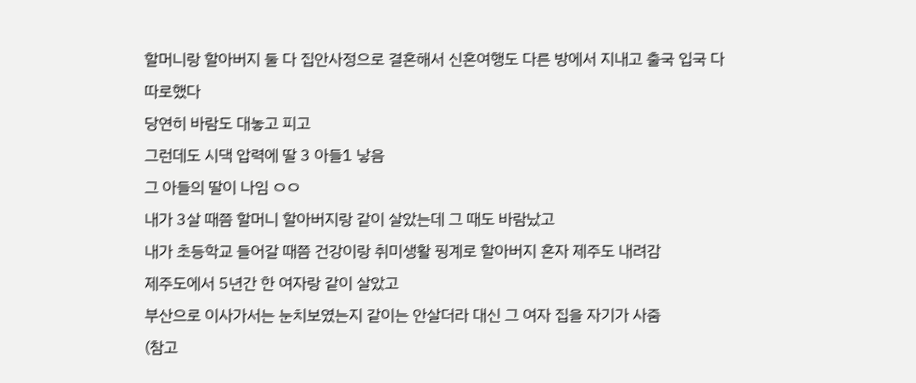할머니랑 할아버지 둘 다 집안사정으로 결혼해서 신혼여행도 다른 방에서 지내고 출국 입국 다 따로했다
당연히 바람도 대놓고 피고
그런데도 시댁 압력에 딸 3 아들1 낳음
그 아들의 딸이 나임 ㅇㅇ
내가 3살 때쯤 할머니 할아버지랑 같이 살았는데 그 때도 바람났고
내가 초등학교 들어갈 때쯤 건강이랑 취미생활 핑계로 할아버지 혼자 제주도 내려감
제주도에서 5년간 한 여자랑 같이 살았고
부산으로 이사가서는 눈치보였는지 같이는 안살더라 대신 그 여자 집을 자기가 사줌
(참고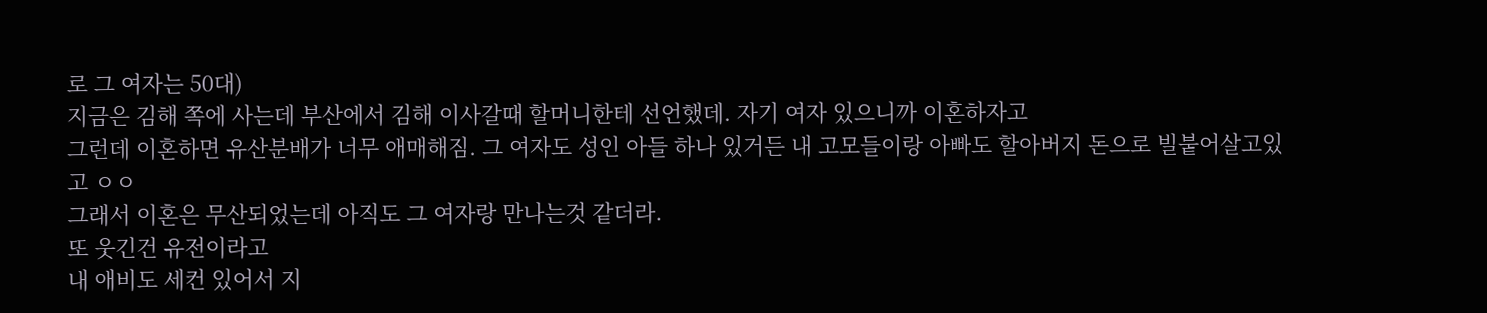로 그 여자는 50대)
지금은 김해 쪽에 사는데 부산에서 김해 이사갈때 할머니한테 선언했데. 자기 여자 있으니까 이혼하자고
그런데 이혼하면 유산분배가 너무 애매해짐. 그 여자도 성인 아들 하나 있거든 내 고모들이랑 아빠도 할아버지 돈으로 빌붙어살고있고 ㅇㅇ
그래서 이혼은 무산되었는데 아직도 그 여자랑 만나는것 같더라.
또 웃긴건 유전이라고
내 애비도 세컨 있어서 지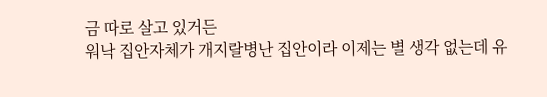금 따로 살고 있거든
워낙 집안자체가 개지랄병난 집안이라 이제는 별 생각 없는데 유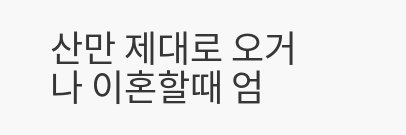산만 제대로 오거나 이혼할때 엄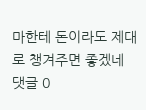마한테 돈이라도 제대로 챙겨주면 좋겠네
댓글 0